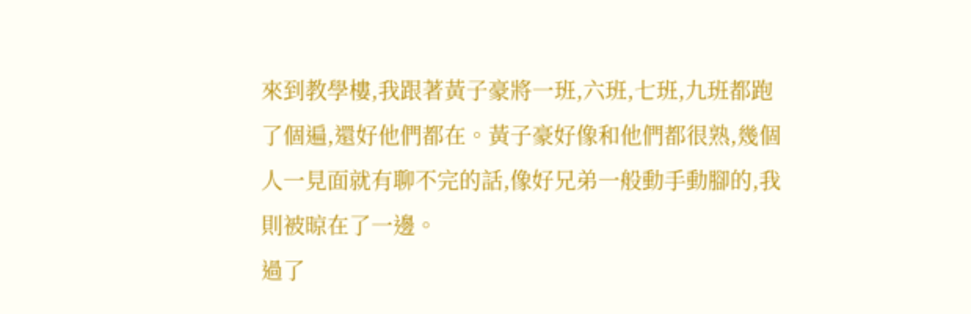來到教學樓,我跟著黃子豪將一班,六班,七班,九班都跑了個遍,還好他們都在。黃子豪好像和他們都很熟,幾個人一見面就有聊不完的話,像好兄弟一般動手動腳的,我則被晾在了一邊。
過了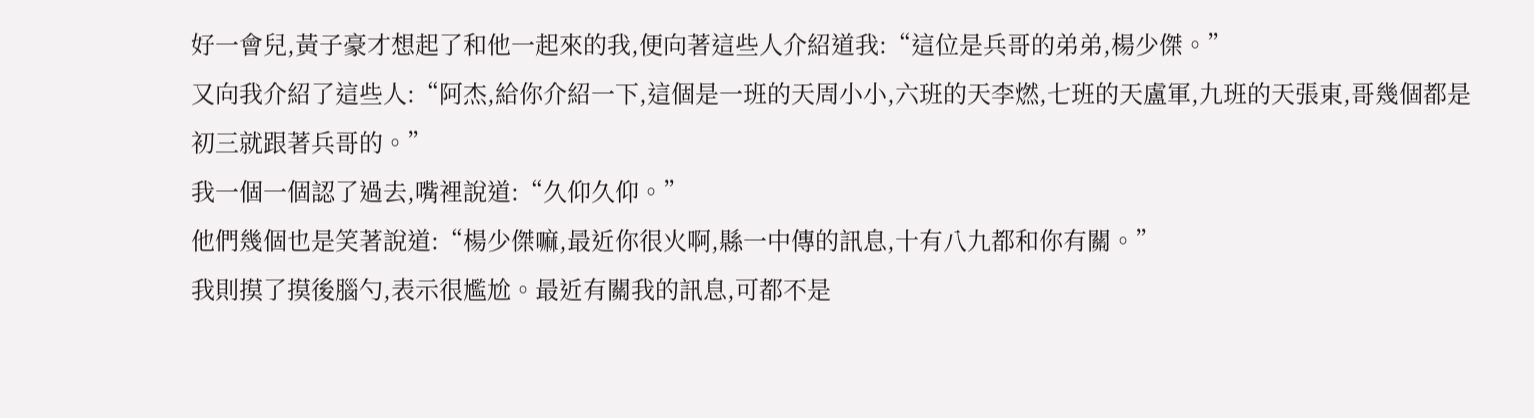好一會兒,黃子豪才想起了和他一起來的我,便向著這些人介紹道我:“這位是兵哥的弟弟,楊少傑。”
又向我介紹了這些人:“阿杰,給你介紹一下,這個是一班的天周小小,六班的天李燃,七班的天盧軍,九班的天張東,哥幾個都是初三就跟著兵哥的。”
我一個一個認了過去,嘴裡說道:“久仰久仰。”
他們幾個也是笑著說道:“楊少傑嘛,最近你很火啊,縣一中傳的訊息,十有八九都和你有關。”
我則摸了摸後腦勺,表示很尷尬。最近有關我的訊息,可都不是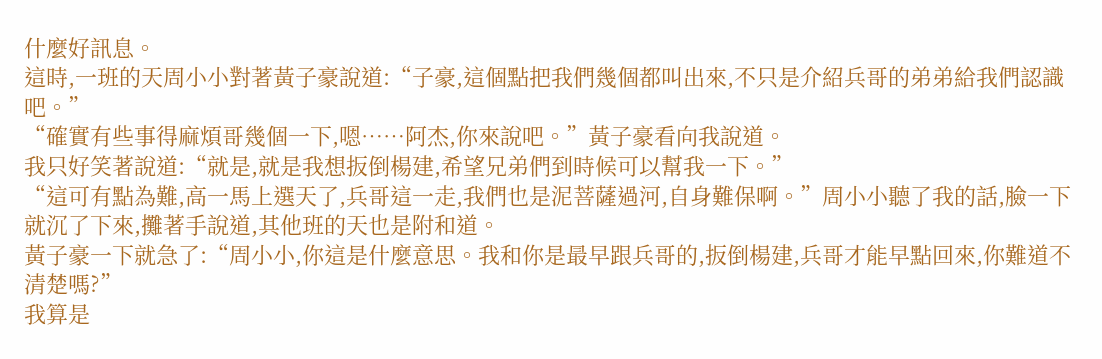什麼好訊息。
這時,一班的天周小小對著黃子豪說道:“子豪,這個點把我們幾個都叫出來,不只是介紹兵哥的弟弟給我們認識吧。”
“確實有些事得麻煩哥幾個一下,嗯……阿杰,你來說吧。”黃子豪看向我說道。
我只好笑著說道:“就是,就是我想扳倒楊建,希望兄弟們到時候可以幫我一下。”
“這可有點為難,高一馬上選天了,兵哥這一走,我們也是泥菩薩過河,自身難保啊。”周小小聽了我的話,臉一下就沉了下來,攤著手說道,其他班的天也是附和道。
黃子豪一下就急了:“周小小,你這是什麼意思。我和你是最早跟兵哥的,扳倒楊建,兵哥才能早點回來,你難道不清楚嗎?”
我算是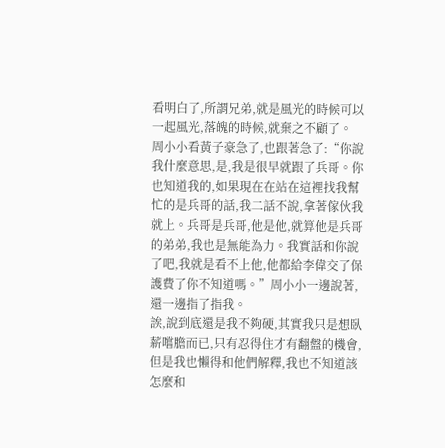看明白了,所謂兄弟,就是風光的時候可以一起風光,落魄的時候,就棄之不顧了。
周小小看黃子豪急了,也跟著急了:“你說我什麼意思,是,我是很早就跟了兵哥。你也知道我的,如果現在在站在這裡找我幫忙的是兵哥的話,我二話不說,拿著傢伙我就上。兵哥是兵哥,他是他,就算他是兵哥的弟弟,我也是無能為力。我實話和你說了吧,我就是看不上他,他都給李偉交了保護費了你不知道嗎。”周小小一邊說著,還一邊指了指我。
誒,說到底還是我不夠硬,其實我只是想臥薪嚐膽而已,只有忍得住才有翻盤的機會,但是我也懶得和他們解釋,我也不知道該怎麼和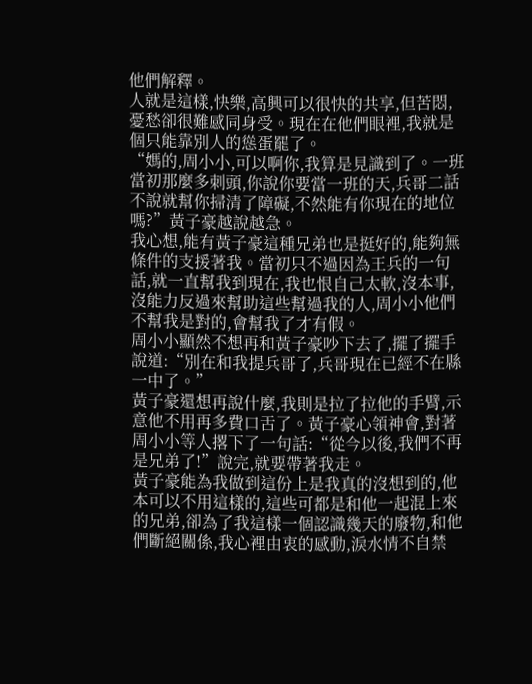他們解釋。
人就是這樣,快樂,高興可以很快的共享,但苦悶,憂愁卻很難感同身受。現在在他們眼裡,我就是個只能靠別人的慫蛋罷了。
“媽的,周小小,可以啊你,我算是見識到了。一班當初那麼多刺頭,你說你要當一班的天,兵哥二話不說就幫你掃清了障礙,不然能有你現在的地位嗎?”黃子豪越說越急。
我心想,能有黃子豪這種兄弟也是挺好的,能夠無條件的支援著我。當初只不過因為王兵的一句話,就一直幫我到現在,我也恨自己太軟,沒本事,沒能力反過來幫助這些幫過我的人,周小小他們不幫我是對的,會幫我了才有假。
周小小顯然不想再和黃子豪吵下去了,擺了擺手說道:“別在和我提兵哥了,兵哥現在已經不在縣一中了。”
黃子豪還想再說什麼,我則是拉了拉他的手臂,示意他不用再多費口舌了。黃子豪心領神會,對著周小小等人撂下了一句話:“從今以後,我們不再是兄弟了!”說完,就要帶著我走。
黃子豪能為我做到這份上是我真的沒想到的,他本可以不用這樣的,這些可都是和他一起混上來的兄弟,卻為了我這樣一個認識幾天的廢物,和他們斷絕關係,我心裡由衷的感動,淚水情不自禁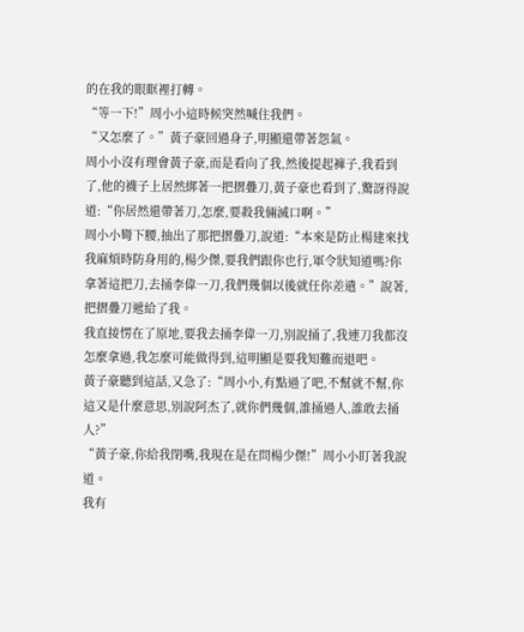的在我的眼眶裡打轉。
“等一下!”周小小這時候突然喊住我們。
“又怎麼了。”黃子豪回過身子,明顯還帶著怨氣。
周小小沒有理會黃子豪,而是看向了我,然後提起褲子,我看到了,他的襪子上居然綁著一把摺疊刀,黃子豪也看到了,驚訝得說道:“你居然還帶著刀,怎麼,要殺我倆滅口啊。”
周小小彎下腰,抽出了那把摺疊刀,說道:“本來是防止楊建來找我麻煩時防身用的,楊少傑,要我們跟你也行,軍令狀知道嗎?你拿著這把刀,去捅李偉一刀,我們幾個以後就任你差遣。”說著,把摺疊刀遞給了我。
我直接愣在了原地,要我去捅李偉一刀,別說捅了,我連刀我都沒怎麼拿過,我怎麼可能做得到,這明顯是要我知難而退吧。
黃子豪聽到這話,又急了:“周小小,有點過了吧,不幫就不幫,你這又是什麼意思,別說阿杰了,就你們幾個,誰捅過人,誰敢去捅人?”
“黃子豪,你給我閉嘴,我現在是在問楊少傑!”周小小盯著我說道。
我有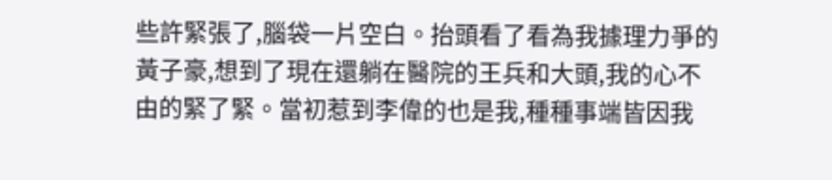些許緊張了,腦袋一片空白。抬頭看了看為我據理力爭的黃子豪,想到了現在還躺在醫院的王兵和大頭,我的心不由的緊了緊。當初惹到李偉的也是我,種種事端皆因我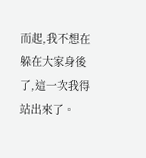而起,我不想在躲在大家身後了,這一次我得站出來了。